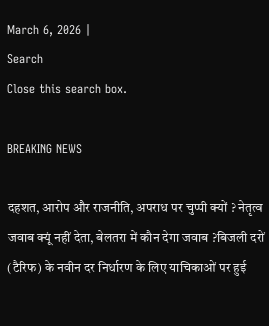March 6, 2026 |
Search
Close this search box.

BREAKING NEWS

दहशत, आरोप और राजनीति, अपराध पर चुप्पी क्यों ? नेतृत्व जवाब क्यूं नहीं देता, बेलतरा में कौन देगा जवाब ?बिजली दरों (टैरिफ) के नवीन दर निर्धारण के लिए याचिकाओं पर हुई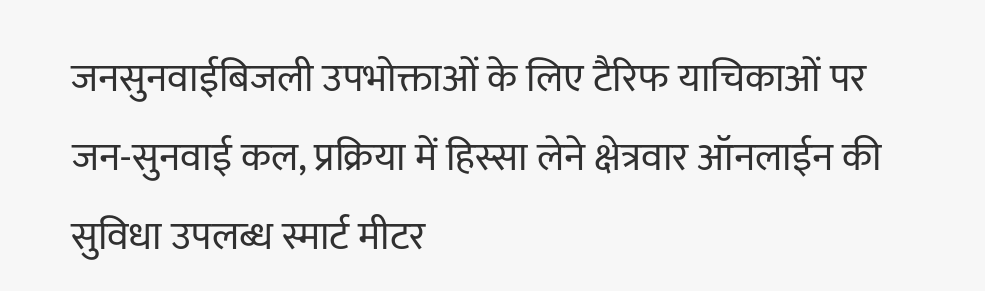जनसुनवाईबिजली उपभोक्ताओं के लिए टैरिफ याचिकाओं पर जन-सुनवाई कल, प्रक्रिया में हिस्सा लेने क्षेत्रवार ऑनलाईन की सुविधा उपलब्ध स्मार्ट मीटर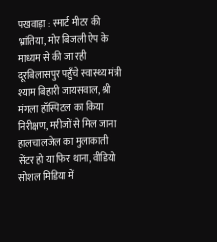पखवाड़ा : स्मार्ट मीटर की भ्रांतिया, मोर बिजली ऐप के माध्यम से की जा रही दूरबिलासपुर पहुँचे स्वास्थ्य मंत्री श्याम बिहारी जायसवाल, श्री मंगला हॉस्पिटल का किया निरीक्षण, मरीजों से मिल जाना हालचालजेल का मुलाकाती सेंटर हो या फिर थाना, वीडियो सोशल मिडिया में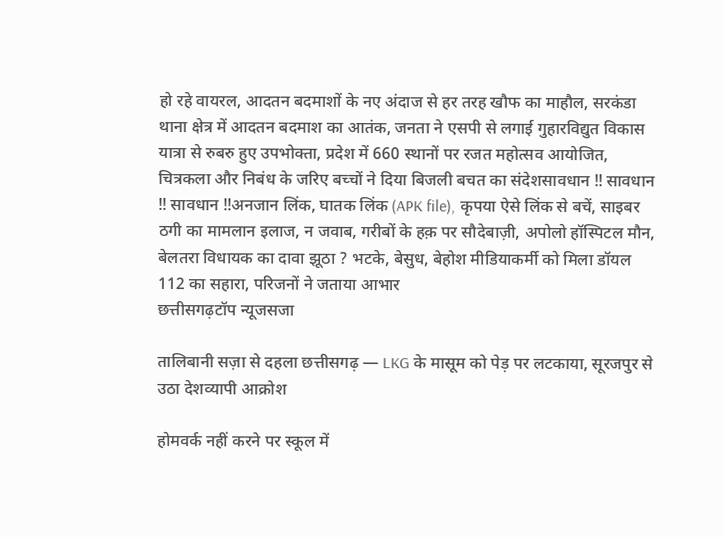हो रहे वायरल, आदतन बदमाशों के नए अंदाज से हर तरह खौफ का माहौल, सरकंडा थाना क्षेत्र में आदतन बदमाश का आतंक, जनता ने एसपी से लगाई गुहारविद्युत विकास यात्रा से रुबरु हुए उपभोक्ता, प्रदेश में 660 स्थानों पर रजत महोत्सव आयोजित, चित्रकला और निबंध के जरिए बच्चों ने दिया बिजली बचत का संदेशसावधान ‼ सावधान ‼ सावधान ‼अनजान लिंक, घातक लिंक (APK file), कृपया ऐसे लिंक से बचें, साइबर ठगी का मामलान इलाज, न जवाब, गरीबों के हक़ पर सौदेबाज़ी, अपोलो हॉस्पिटल मौन, बेलतरा विधायक का दावा झूठा ? भटके, बेसुध, बेहोश मीडियाकर्मी को मिला डॉयल 112 का सहारा, परिजनों ने जताया आभार
छत्तीसगढ़टॉप न्यूजसजा

तालिबानी सज़ा से दहला छत्तीसगढ़ — LKG के मासूम को पेड़ पर लटकाया, सूरजपुर से उठा देशव्यापी आक्रोश

होमवर्क नहीं करने पर स्कूल में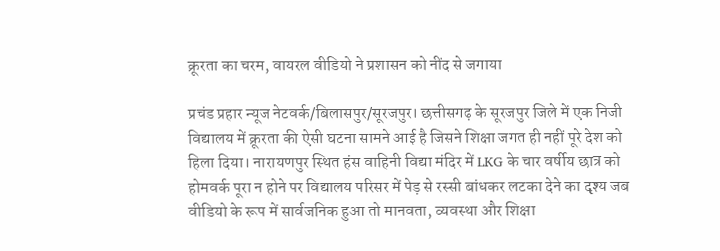क्रूरता का चरम, वायरल वीडियो ने प्रशासन को नींद से जगाया

प्रचंड प्रहार न्यूज नेटवर्क/बिलासपुर/सूरजपुर। छत्तीसगढ़ के सूरजपुर जिले में एक निजी विद्यालय में क्रूरता की ऐसी घटना सामने आई है जिसने शिक्षा जगत ही नहीं पूरे देश को हिला दिया। नारायणपुर स्थित हंस वाहिनी विद्या मंदिर में LKG के चार वर्षीय छात्र को होमवर्क पूरा न होने पर विद्यालय परिसर में पेड़ से रस्सी बांधकर लटका देने का दृश्य जब वीडियो के रूप में सार्वजनिक हुआ तो मानवता, व्यवस्था और शिक्षा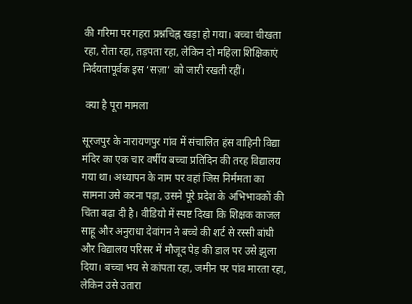की गरिमा पर गहरा प्रश्नचिह्न खड़ा हो गया। बच्चा चीखता रहा, रोता रहा, तड़पता रहा, लेकिन दो महिला शिक्षिकाएं निर्दयतापूर्वक इस ‘सज़ा’ को जारी रखती रहीं।

 क्या है पूरा मामला

सूरजपुर के नारायणपुर गांव में संचालित हंस वाहिनी विद्या मंदिर का एक चार वर्षीय बच्चा प्रतिदिन की तरह विद्यालय गया था। अध्यापन के नाम पर वहां जिस निर्ममता का सामना उसे करना पड़ा, उसने पूरे प्रदेश के अभिभावकों की चिंता बढ़ा दी है। वीडियो में स्पष्ट दिखा कि शिक्षक काजल साहू और अनुराधा देवांगन ने बच्चे की शर्ट से रस्सी बांधी और विद्यालय परिसर में मौजूद पेड़ की डाल पर उसे झुला दिया। बच्चा भय से कांपता रहा, जमीन पर पांव मारता रहा, लेकिन उसे उतारा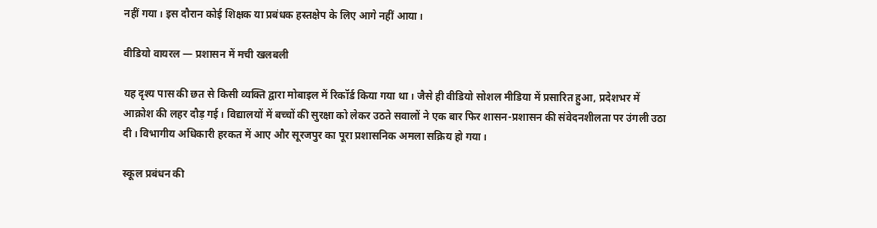नहीं गया। इस दौरान कोई शिक्षक या प्रबंधक हस्तक्षेप के लिए आगे नहीं आया।

वीडियो वायरल — प्रशासन में मची खलबली

यह दृश्य पास की छत से किसी व्यक्ति द्वारा मोबाइल में रिकॉर्ड किया गया था। जैसे ही वीडियो सोशल मीडिया में प्रसारित हुआ, प्रदेशभर में आक्रोश की लहर दौड़ गई। विद्यालयों में बच्चों की सुरक्षा को लेकर उठते सवालों ने एक बार फिर शासन-प्रशासन की संवेदनशीलता पर उंगली उठा दी। विभागीय अधिकारी हरकत में आए और सूरजपुर का पूरा प्रशासनिक अमला सक्रिय हो गया।

स्कूल प्रबंधन की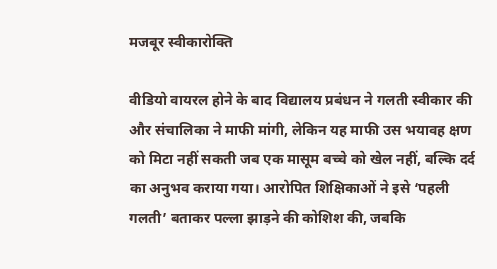मजबूर स्वीकारोक्ति

वीडियो वायरल होने के बाद विद्यालय प्रबंधन ने गलती स्वीकार की और संचालिका ने माफी मांगी, लेकिन यह माफी उस भयावह क्षण को मिटा नहीं सकती जब एक मासूम बच्चे को खेल नहीं, बल्कि दर्द का अनुभव कराया गया। आरोपित शिक्षिकाओं ने इसे ‘पहली गलती’ बताकर पल्ला झाड़ने की कोशिश की, जबकि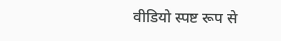वीडियो स्पष्ट रूप से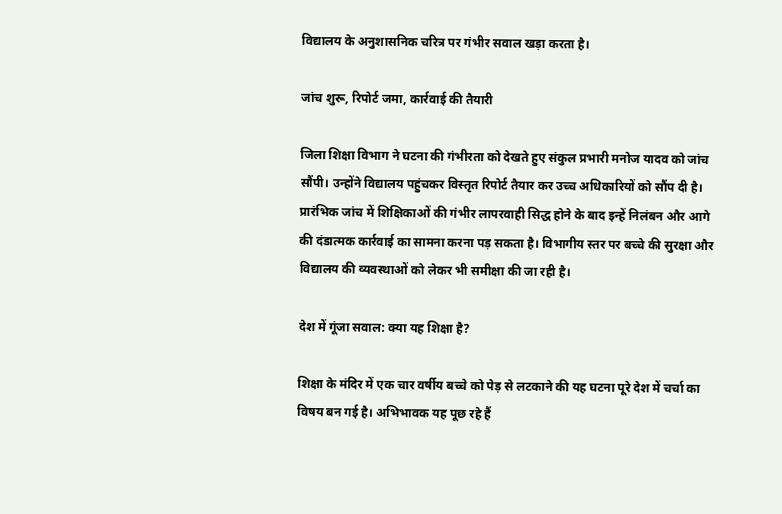विद्यालय के अनुशासनिक चरित्र पर गंभीर सवाल खड़ा करता है।

जांच शुरू, रिपोर्ट जमा, कार्रवाई की तैयारी

जिला शिक्षा विभाग ने घटना की गंभीरता को देखते हुए संकुल प्रभारी मनोज यादव को जांच सौंपी। उन्होंने विद्यालय पहुंचकर विस्तृत रिपोर्ट तैयार कर उच्च अधिकारियों को सौंप दी है। प्रारंभिक जांच में शिक्षिकाओं की गंभीर लापरवाही सिद्ध होने के बाद इन्हें निलंबन और आगे की दंडात्मक कार्रवाई का सामना करना पड़ सकता है। विभागीय स्तर पर बच्चे की सुरक्षा और विद्यालय की व्यवस्थाओं को लेकर भी समीक्षा की जा रही है।

देश में गूंजा सवाल: क्या यह शिक्षा है?

शिक्षा के मंदिर में एक चार वर्षीय बच्चे को पेड़ से लटकाने की यह घटना पूरे देश में चर्चा का विषय बन गई है। अभिभावक यह पूछ रहे हैं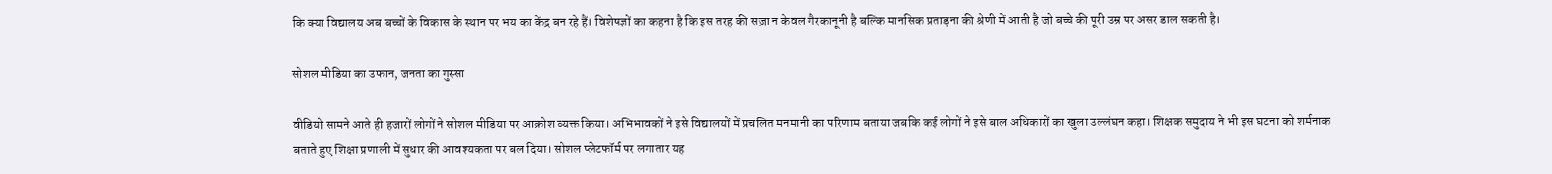कि क्या विद्यालय अब बच्चों के विकास के स्थान पर भय का केंद्र बन रहे हैं। विशेषज्ञों का कहना है कि इस तरह की सज़ा न केवल गैरकानूनी है बल्कि मानसिक प्रताड़ना की श्रेणी में आती है जो बच्चे की पूरी उम्र पर असर डाल सकती है।

सोशल मीडिया का उफान, जनता का गुस्सा

वीडियो सामने आते ही हजारों लोगों ने सोशल मीडिया पर आक्रोश व्यक्त किया। अभिभावकों ने इसे विद्यालयों में प्रचलित मनमानी का परिणाम बताया जबकि कई लोगों ने इसे बाल अधिकारों का खुला उल्लंघन कहा। शिक्षक समुदाय ने भी इस घटना को शर्मनाक बताते हुए शिक्षा प्रणाली में सुधार की आवश्यकता पर बल दिया। सोशल प्लेटफॉर्म पर लगातार यह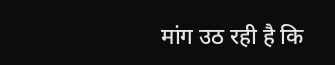मांग उठ रही है कि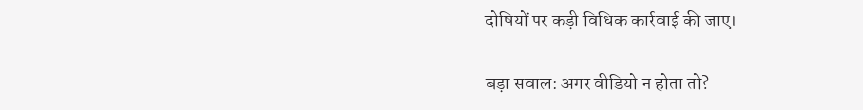दोषियों पर कड़ी विधिक कार्रवाई की जाए।

बड़ा सवाल: अगर वीडियो न होता तो?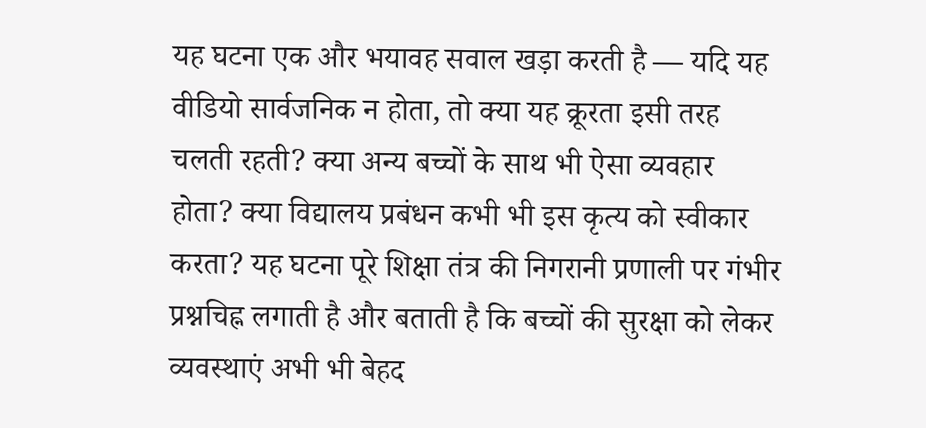यह घटना एक और भयावह सवाल खड़ा करती है — यदि यह वीडियो सार्वजनिक न होता, तो क्या यह क्रूरता इसी तरह चलती रहती? क्या अन्य बच्चों के साथ भी ऐसा व्यवहार होता? क्या विद्यालय प्रबंधन कभी भी इस कृत्य को स्वीकार करता? यह घटना पूरे शिक्षा तंत्र की निगरानी प्रणाली पर गंभीर प्रश्नचिह्न लगाती है और बताती है कि बच्चों की सुरक्षा को लेकर व्यवस्थाएं अभी भी बेहद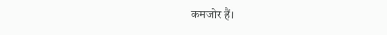कमजोर हैं।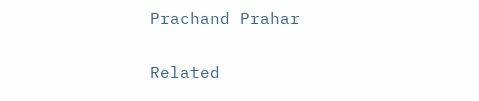Prachand Prahar

Related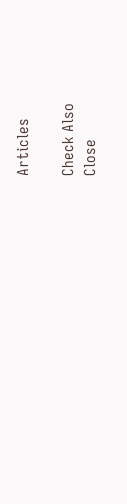Articles

Check Also
Close